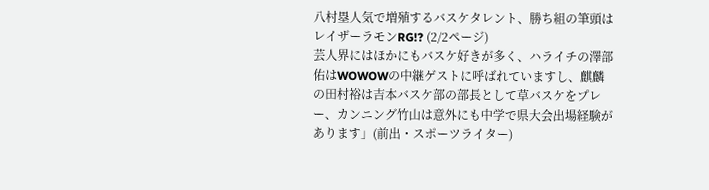八村塁人気で増殖するバスケタレント、勝ち組の筆頭はレイザーラモンRG!? (2/2ページ)
芸人界にはほかにもバスケ好きが多く、ハライチの澤部佑はWOWOWの中継ゲストに呼ばれていますし、麒麟の田村裕は吉本バスケ部の部長として草バスケをプレー、カンニング竹山は意外にも中学で県大会出場経験があります」(前出・スポーツライター)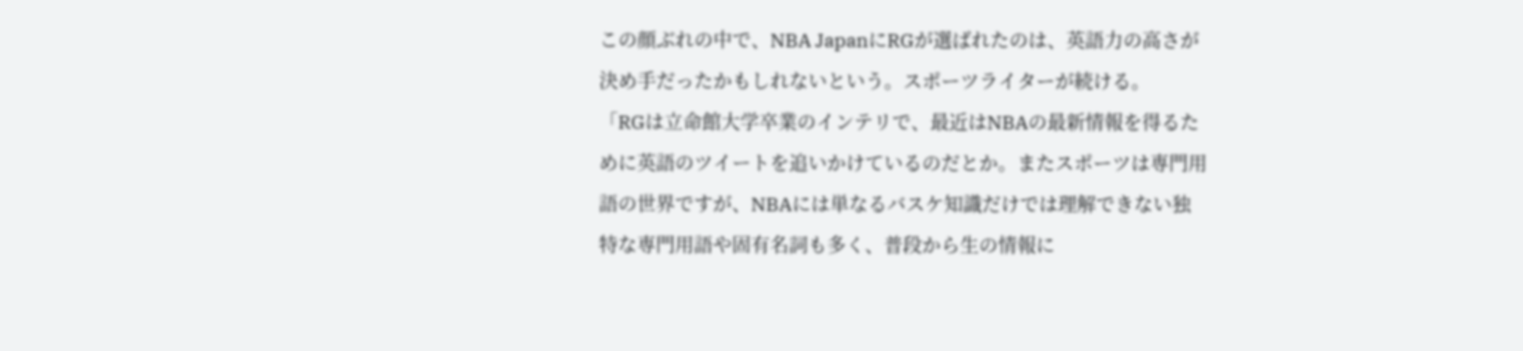この顔ぶれの中で、NBA JapanにRGが選ばれたのは、英語力の高さが決め手だったかもしれないという。スポーツライターが続ける。
「RGは立命館大学卒業のインテリで、最近はNBAの最新情報を得るために英語のツイートを追いかけているのだとか。またスポーツは専門用語の世界ですが、NBAには単なるバスケ知識だけでは理解できない独特な専門用語や固有名詞も多く、普段から生の情報に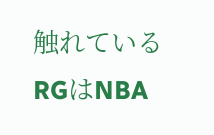触れているRGはNBA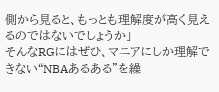側から見ると、もっとも理解度が高く見えるのではないでしょうか」
そんなRGにはぜひ、マニアにしか理解できない“NBAあるある”を繰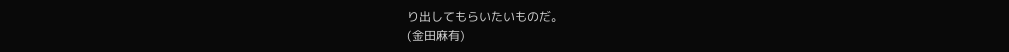り出してもらいたいものだ。
(金田麻有)